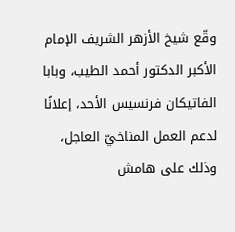وقّع شيخ الأزهر الشريف الإمام الأكبر الدكتور أحمد الطيب، وبابا الفاتيكان فرنسيس الأحد، إعلانًا لدعم العمل المناخيّ العاجل، وذلك على هامش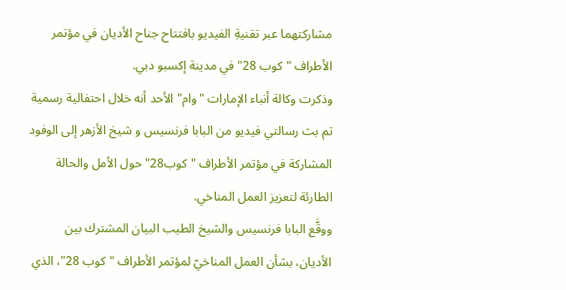مشاركتهما عبر تقنيةِ الفيديو بافتتاح جناح الأديان في مؤتمر الأطراف "كوب 28" في مدينة إكسبو دبي.
وذكرت وكالة أنباء الإمارات "وام" الأحد أنه خلال احتفالية رسمية تم بث رسالتي فيديو من البابا فرنسيس و شيخ الأزهر إلى الوفود المشاركة في مؤتمر الأطراف "كوب28" حول الأمل والحالة الطارئة لتعزيز العمل المناخي.
ووقَّع البابا فرنسيس والشيخ الطيب البيان المشترك بين الأديان، بشأن العمل المناخيّ لمؤتمر الأطراف "كوب 28"، الذي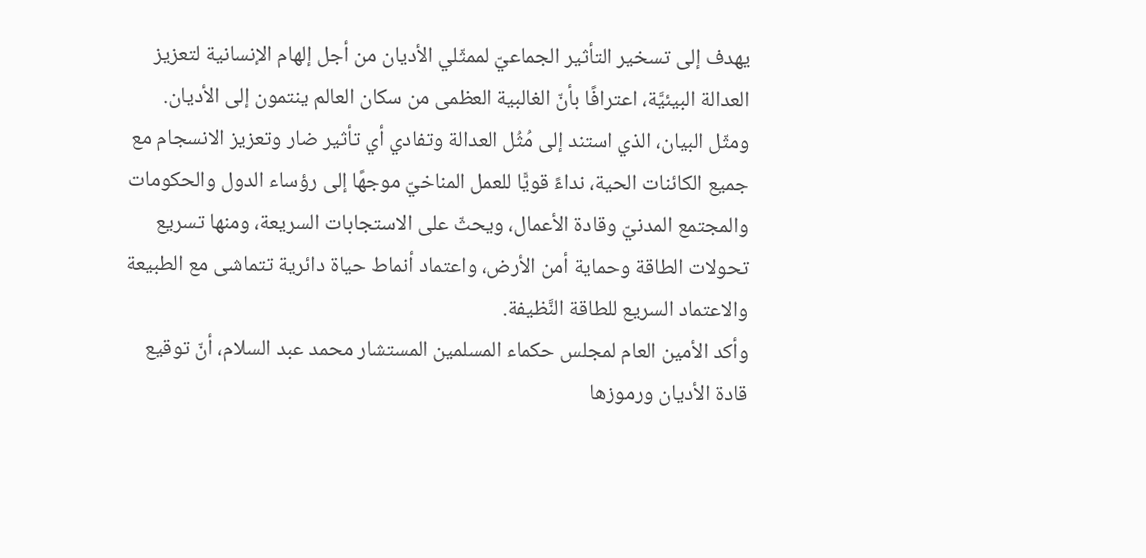يهدف إلى تسخير التأثير الجماعيّ لممثّلي الأديان من أجل إلهام الإنسانية لتعزيز العدالة البيئيَّة، اعترافًا بأنّ الغالبية العظمى من سكان العالم ينتمون إلى الأديان.
ومثّل البيان، الذي استند إلى مُثُل العدالة وتفادي أي تأثير ضار وتعزيز الانسجام مع جميع الكائنات الحية، نداءً قويًّا للعمل المناخيّ موجهًا إلى رؤساء الدول والحكومات والمجتمع المدنيّ وقادة الأعمال، ويحثّ على الاستجابات السريعة، ومنها تسريع تحولات الطاقة وحماية أمن الأرض، واعتماد أنماط حياة دائرية تتماشى مع الطبيعة والاعتماد السريع للطاقة النَّظيفة.
وأكد الأمين العام لمجلس حكماء المسلمين المستشار محمد عبد السلام، أنّ توقيع قادة الأديان ورموزها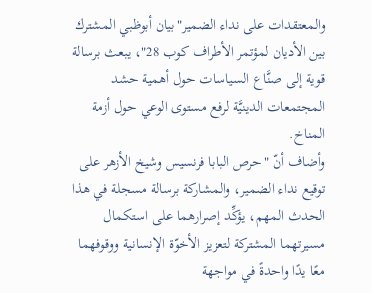والمعتقدات على نداء الضمير"بيان أبوظبي المشترك بين الأديان لمؤتمر الأطراف كوب 28"، يبعث برسالة قوية إلى صنَّاع السياسات حول أهمية حشد المجتمعات الدينيَّة لرفع مستوى الوعي حول أزمة المناخ.
وأضاف أنّ "حرص البابا فرنسيس وشيخ الأزهر على توقيع نداء الضمير، والمشاركة برسالة مسجلة في هذا الحدث المهم، يؤكِّد إصرارهما على استكمال مسيرتهما المشتركة لتعزيز الأخوّة الإنسانية ووقوفهما معًا يدًا واحدةً في مواجهة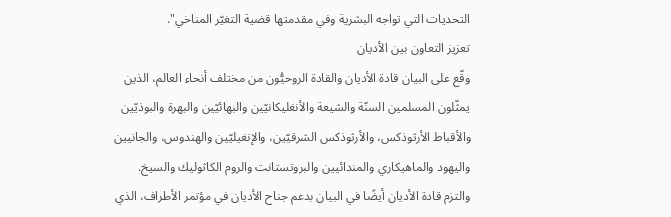التحديات التي تواجه البشرية وفي مقدمتها قضية التغيّر المناخي".
تعزيز التعاون بين الأديان
وقّع على البيان قادة الأديان والقادة الروحيُّون من مختلف أنحاء العالم، الذين يمثّلون المسلمين السنّة والشيعة والأنغليكانيّين والبهائيّين والبهرة والبوذيّين والأقباط الأرثوذكس، والأرثوذكس الشرقيّين، والإنغيليّين والهندوس، والجانيين واليهود والماهيكاري والمندائيين والبروتستانت والروم الكاثوليك والسيخ.
والتزم قادة الأديان أيضًا في البيان بدعم جناح الأديان في مؤتمر الأطراف، الذي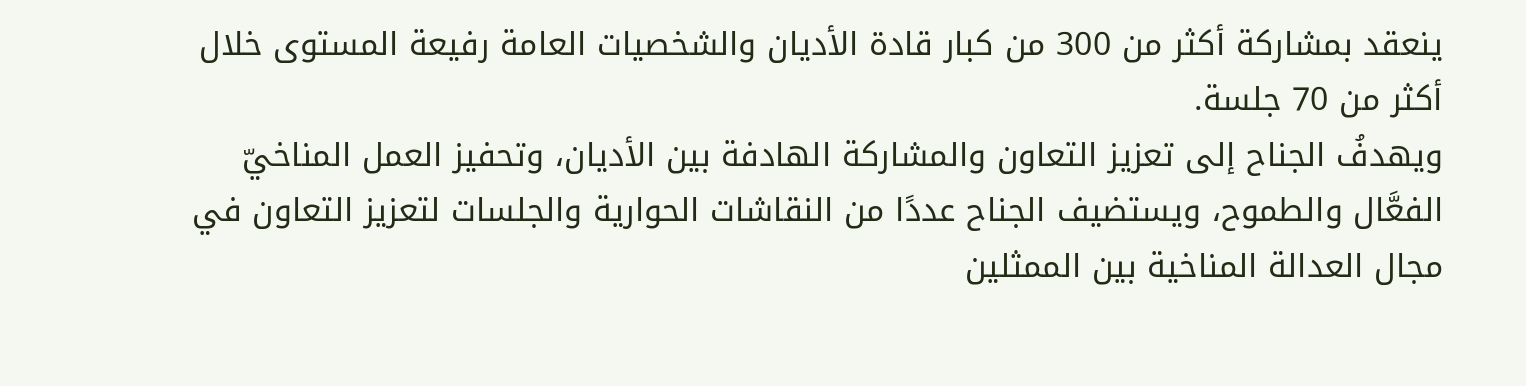ينعقد بمشاركة أكثر من 300 من كبار قادة الأديان والشخصيات العامة رفيعة المستوى خلال أكثر من 70 جلسة.
ويهدفُ الجناح إلى تعزيز التعاون والمشاركة الهادفة بين الأديان، وتحفيز العمل المناخيّ الفعَّال والطموح، ويستضيف الجناح عددًا من النقاشات الحوارية والجلسات لتعزيز التعاون في مجال العدالة المناخية بين الممثلين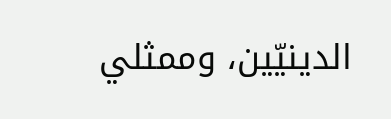الدينيّين، وممثلي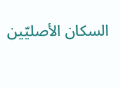السكان الأصليّين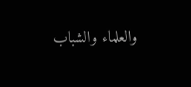والعلماء والشباب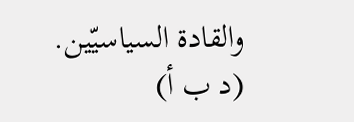والقادة السياسيّين.
(د ب أ)